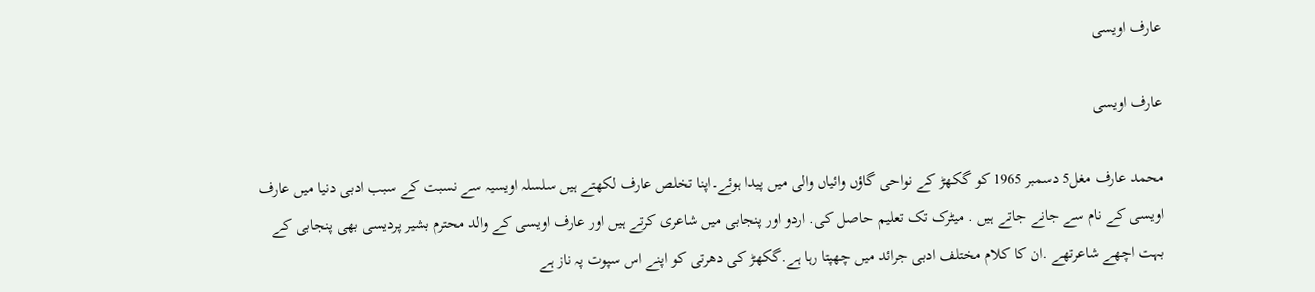عارف اویسی

عارف اویسی

محمد عارف مغل5 دسمبر 1965 کو گکھڑ کے نواحی گاؤں وائیاں والی میں پیدا ہوئے۔اپنا تخلص عارف لکھتے ہیں سلسلہ اویسیہ سے نسبت کے سبب ادبی دنیا میں عارف اویسی کے نام سے جانے جاتے ہیں . میٹرک تک تعلیم حاصل کی. اردو اور پنجابی میں شاعری کرتے ہیں اور عارف اویسی کے والد محترم بشیر پردیسی بھی پنجابی کے بہت اچھے شاعرتھے .ان کا کلام مختلف ادبی جرائد میں چھپتا رہا ہے.گکھڑ کی دھرتی کو اپنے اس سپوت پہ ناز ہے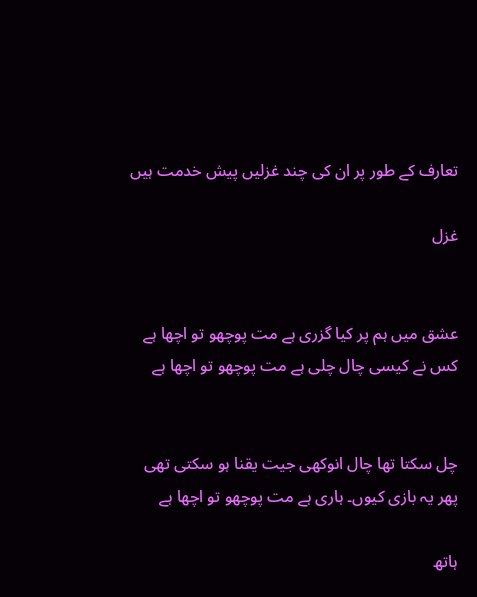تعارف کے طور پر ان کی چند غزلیں پیش خدمت ہیں

غزل


عشق میں ہم پر کیا گزری ہے مت پوچھو تو اچھا ہے
کس نے کیسی چال چلی ہے مت پوچھو تو اچھا ہے


چل سکتا تھا چال انوکھی جیت یقنا ہو سکتی تھی
پھر یہ بازی کیوں۔ ہاری ہے مت پوچھو تو اچھا ہے

ہاتھ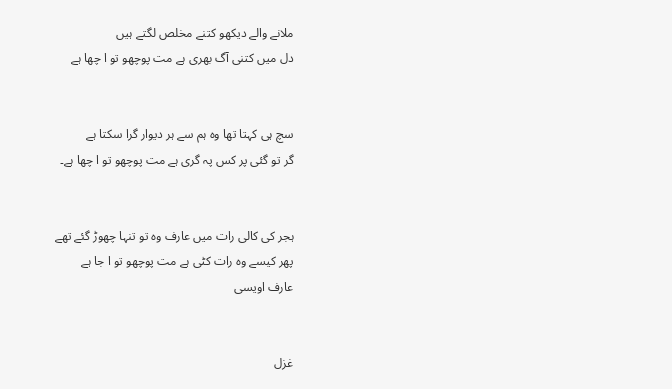ملانے والے دیکھو کتنے مخلص لگتے ہیں
دل میں کتنی آگ بھری ہے مت پوچھو تو ا چھا ہے


سچ ہی کہتا تھا وہ ہم سے ہر دیوار گرا سکتا ہے
گر تو گئی پر کس پہ گری ہے مت پوچھو تو ا چھا ہے۔


ہجر کی کالی رات میں عارف وہ تو تنہا چھوڑ گئے تھے
پھر کیسے وہ رات کٹی ہے مت پوچھو تو ا جا ہے
عارف اویسی


غزل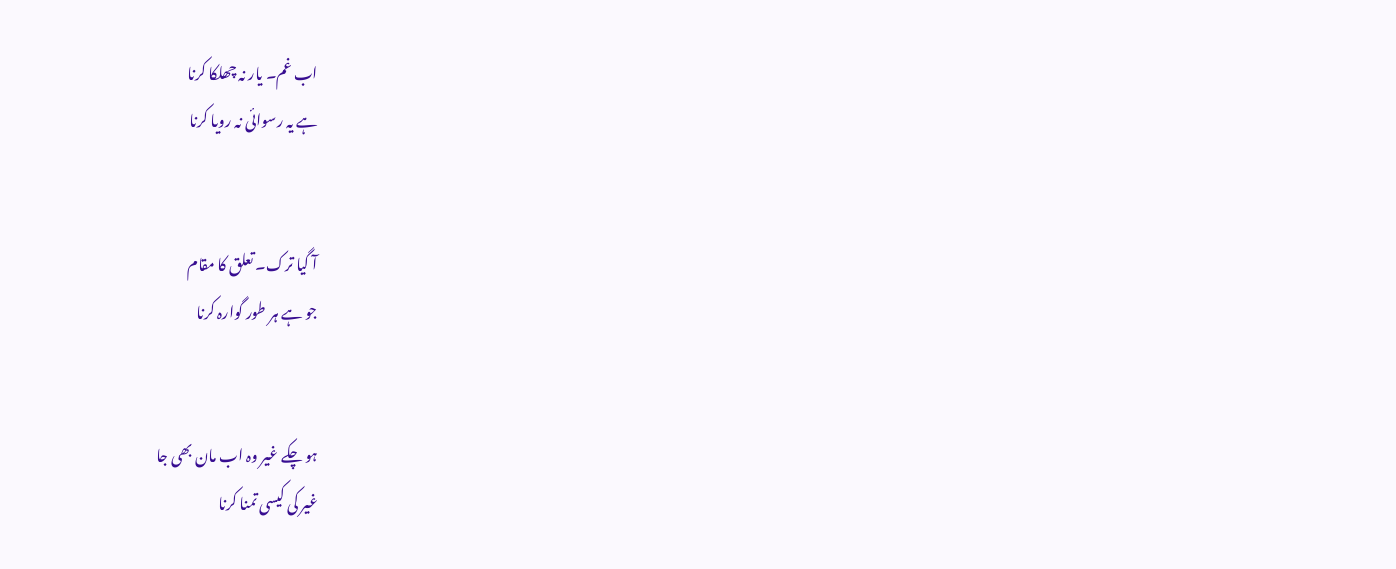اب غم۔ یار نہ چھلکا کرنا
ہے یہ رسوائی نہ رویا کرنا


آ گیا ترک۔ تعلق کا مقام
جو ہے ہر طور گوارہ کرنا


ہو چکے غیر وہ اب مان بھی جا
غیر کی کیسی تمنا کرنا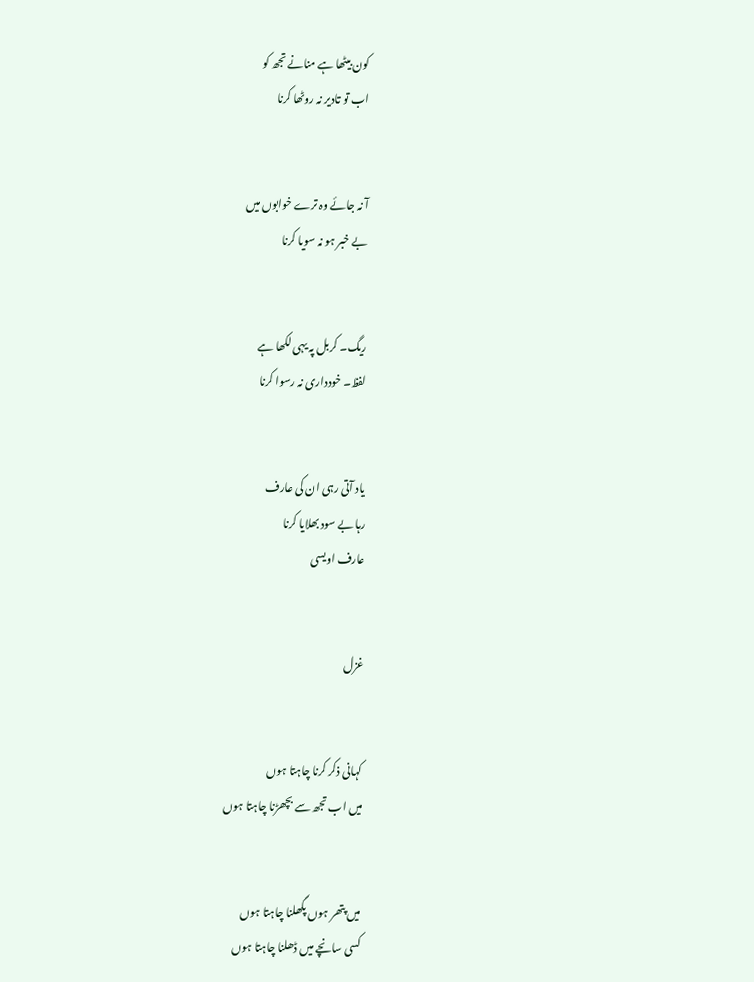کون بیٹھا ہے منانے تجھ کو
اب تو تادیر نہ روٹھا کرنا


آ نہ جائے وہ ترے خوابوں میں
بے خبر ہو نہ سویا کرنا


ریگ۔ کربل پہ یہی لکھا ہے
لفظ۔ خودداری نہ رسوا کرنا


یاد آتی رہی ان کی عارف
رہا بے سود بھلایا کرنا
عارف اویسی


غزل


کہانی ذکر کرنا چاہتا ہوں
میں اب تجھ سے بچھڑنا چاہتا ہوں


میں پتھر ہوں پگھلنا چاہتا ہوں
کسی سانچے میں ڈھلنا چاہتا ہوں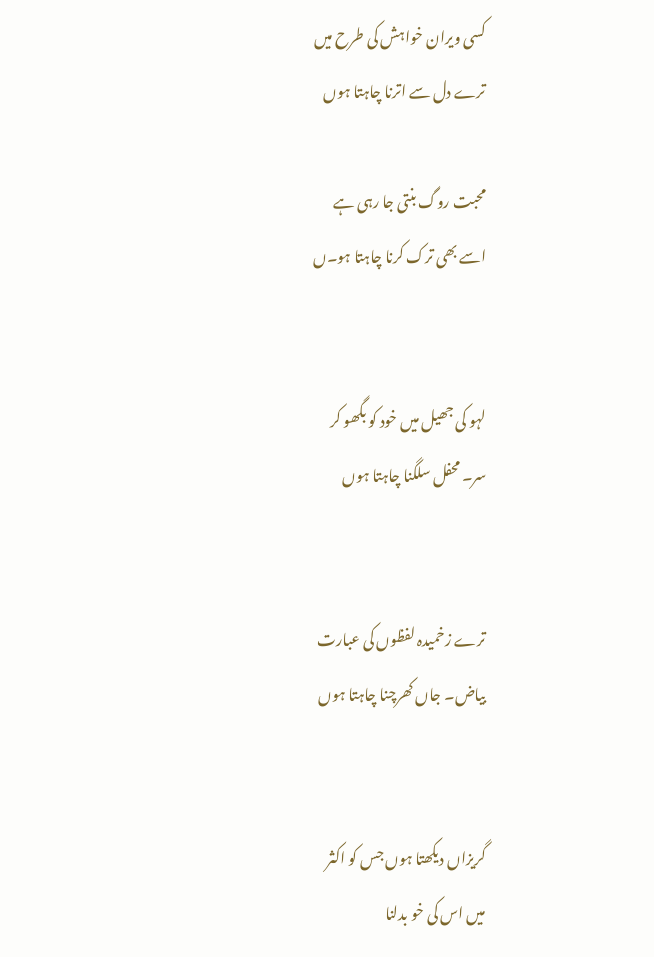کسی ویران خواہش کی طرح میں
ترے دل سے اترنا چاہتا ہوں

محبت روگ بنتی جا رہی ہے
اسے بھی ترک کرنا چاہتا ہو۔ں


لہو کی جھیل میں خود کو بگھو کر
سر۔ محفل سلگنا چاہتا ہوں


ترے زخمیدہ لفظوں کی عبارت
بیاض۔ جاں کھرچنا چاہتا ہوں


گریزاں دیکھتا ہوں جس کو اکثر
میں اس کی خو بدلنا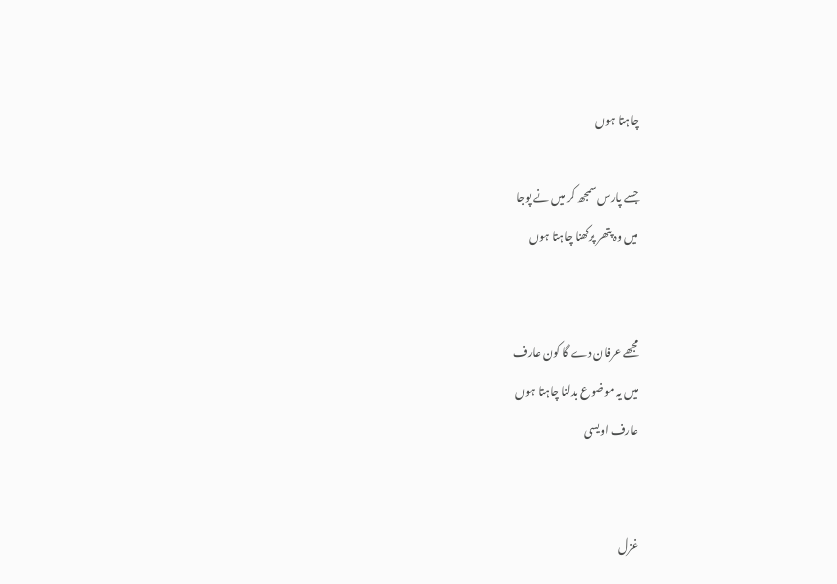چاہتا ہوں

جسے پارس سمجھ کر میں نے پوجا
میں وہ پتھر پرکھنا چاہتا ہوں


مجھے عرفان دے گا کون عارف
میں یہ موضوع بدلنا چاہتا ہوں
عارف اویسی


غزل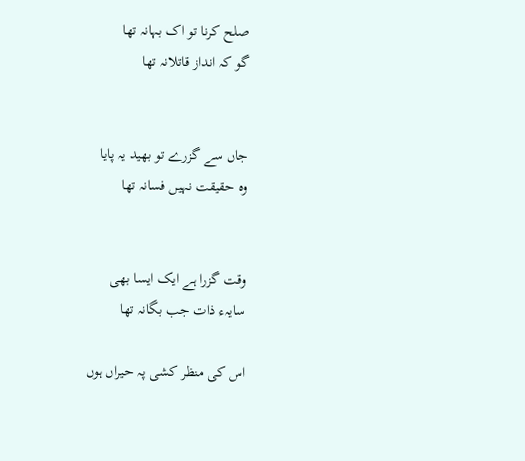صلح کرنا تو اک بہانہ تھا
گو کہ انداز قاتلانہ تھا


جاں سے گزرے تو بھید یہ پایا
وہ حقیقت نہیں فسانہ تھا


وقت گزرا ہے ایک ایسا بھی
سایہء ذات جب بگانہ تھا

اس کی منظر کشی پہ حیراں ہوں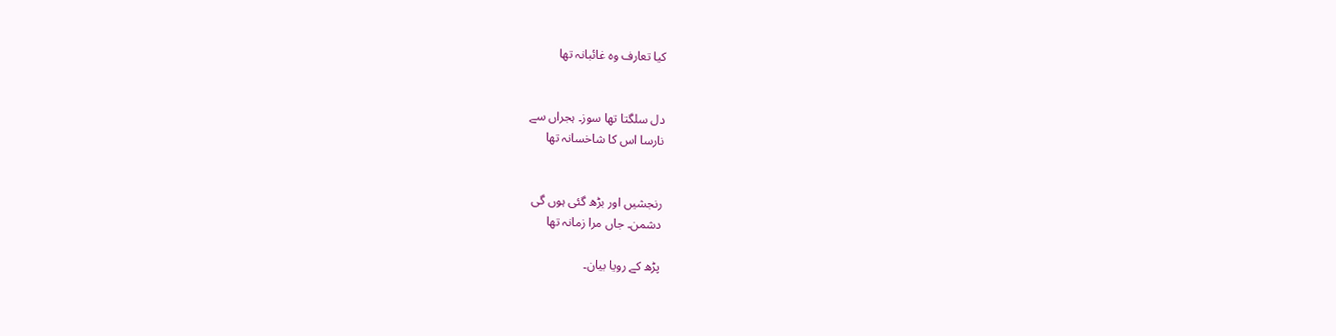کیا تعارف وہ غائبانہ تھا


دل سلگتا تھا سوز۔ ہجراں سے
نارسا اس کا شاخسانہ تھا


رنجشیں اور بڑھ گئی ہوں گی
دشمن۔ جاں مرا زمانہ تھا

پڑھ کے رویا بیان۔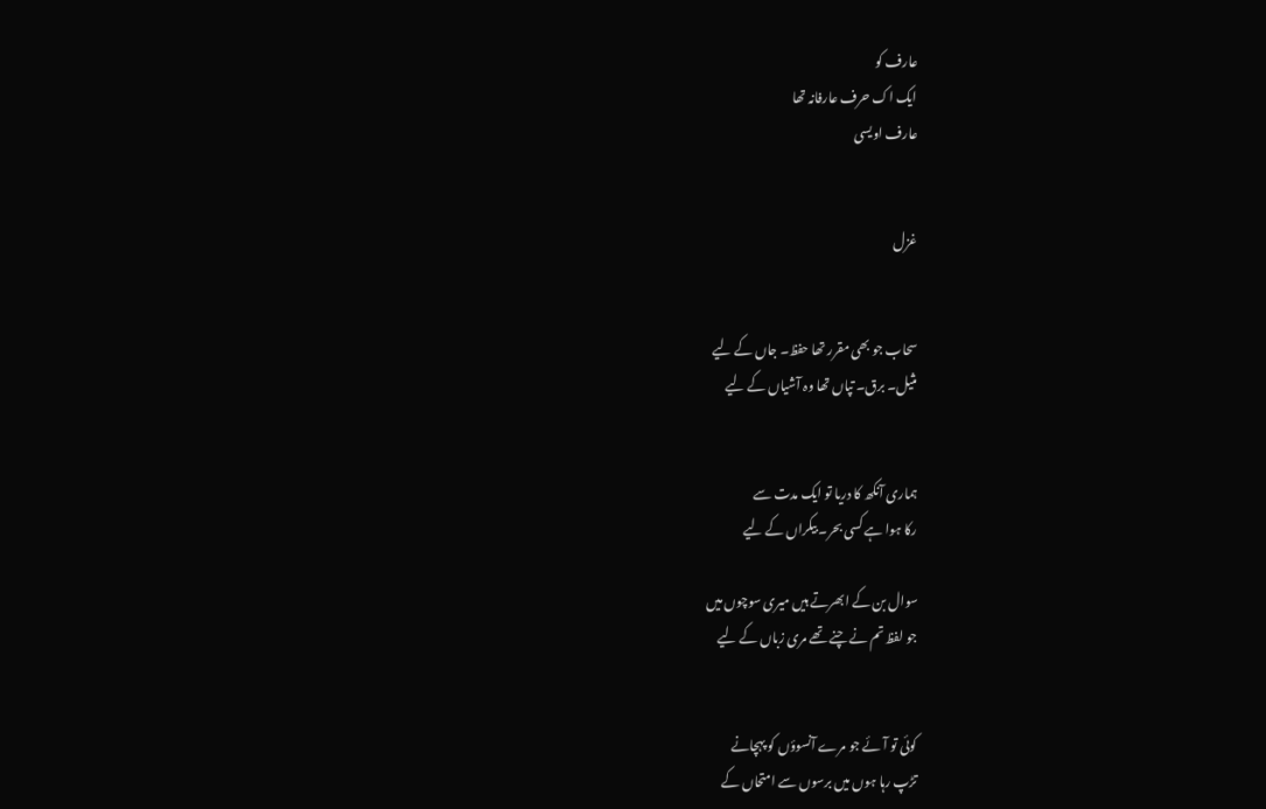عارف کو
ایک اک حرف عارفانہ تھا
عارف اویسی


غزل


سحاب جو بھی مقرر تھا حفظ۔ جاں کے لیے
مثیل۔ برق۔ تپاں تھا وہ آشیاں کے لیے


ہماری آنکھ کا دریا تو ایک مدت سے
رکا ہوا ہے کسی بحر۔ بیکراں کے لیے

سوال بن کے ابھرتے ہیں میری سوچوں میں
جو لفظ تم نے چنے تھے مری زباں کے لیے


کوئی تو آئے جو مرے آنسوؤں کو پہچانے
تڑپ رہا ہوں میں برسوں سے امتحاں کے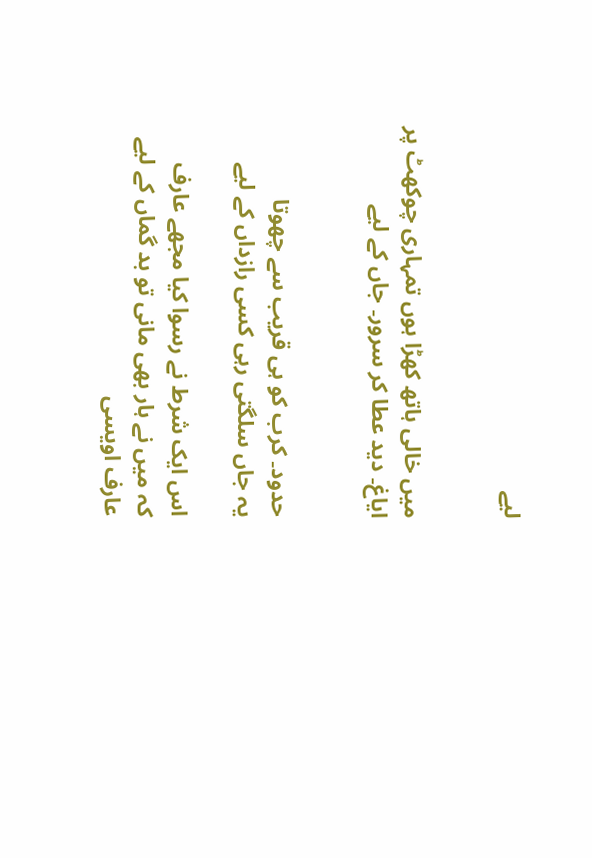لیے


میں خالی ہاتھ کھڑا ہوں تمہاری چوکھٹ پر
ایاغ۔ دید عطا کر سرور۔ جاں کے لیے


حدود۔ کرب کو ہی قریب سے چھوتا
یہ جاں سلگتی رہی کسی رازداں کے لیے

اس ایک شرط نے رسوا کیا مجھے عارف
کہ میں نے ہار بھی مانی تو بد گماں کے لیے
عارف اویسی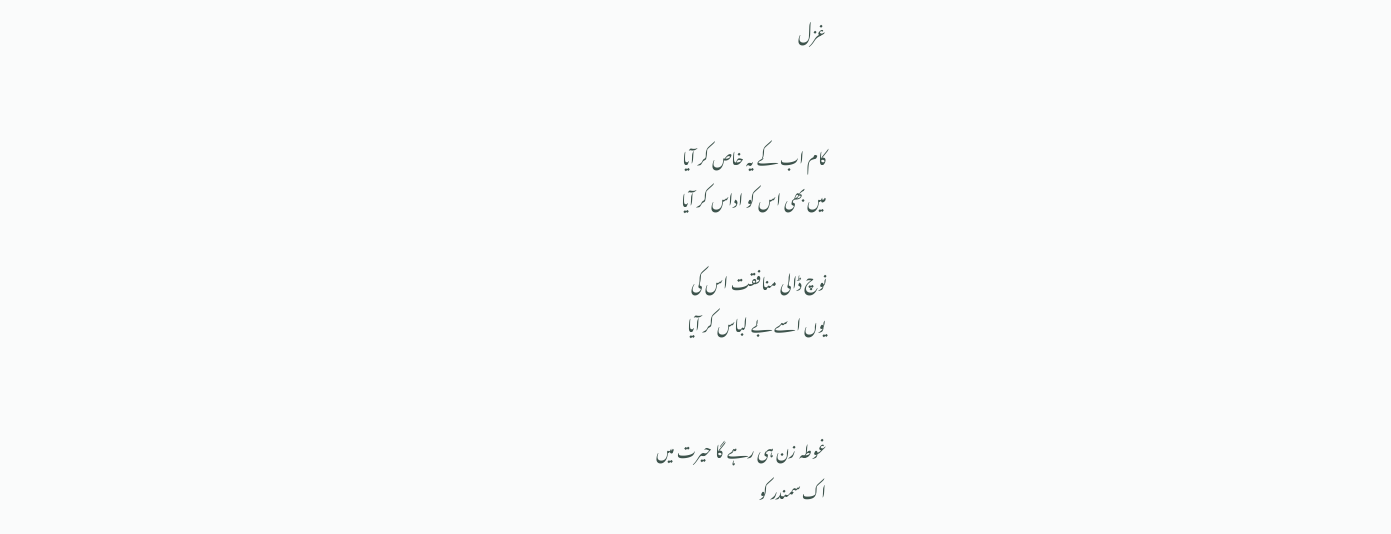غزل


کام اب کے یہ خاص کر آیا
میں بھی اس کو اداس کر آیا

نوچ ڈالی منافقت اس کی
یوں اسے بے لباس کر آیا


غوطہ زن ہی رہے گا حیرت میں
اک سمندر کو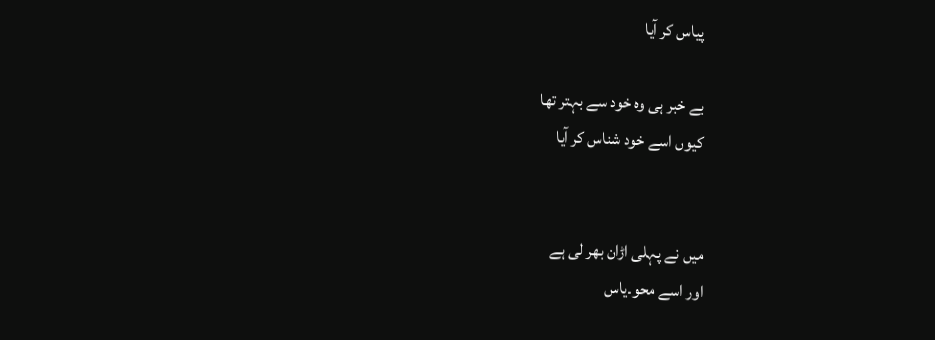پیاس کر آیا

بے خبر ہی وہ خود سے بہتر تھا
کیوں اسے خود شناس کر آیا


میں نے پہلی اڑان بھر لی ہے
اور اسے محو۔یاس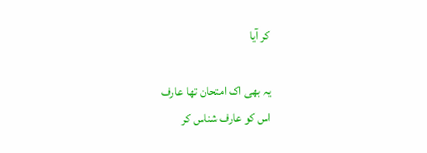کر آیا

یہ بھی اک امتحان تھا عارف
اس کو عارف شناس کر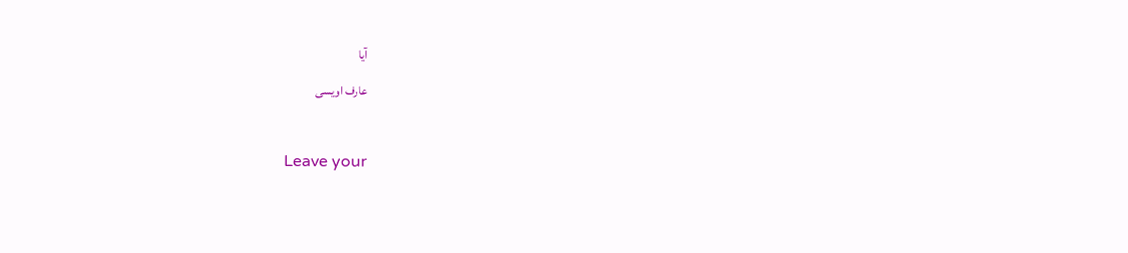آیا

عارف اویسی



Leave your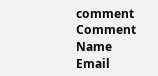comment
Comment
Name
Email